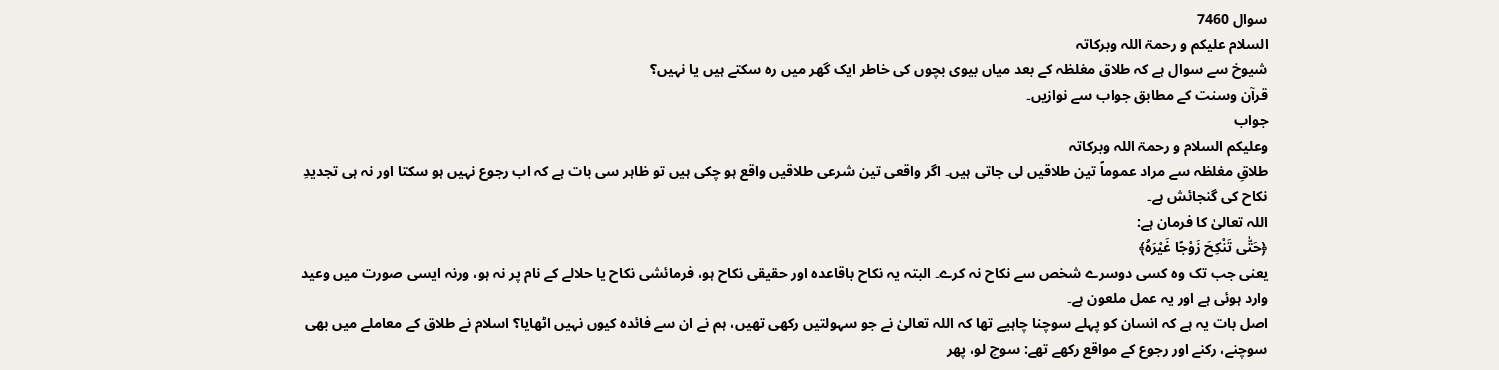سوال 7460
السلام علیکم و رحمۃ اللہ وبرکاتہ
شیوخ سے سوال ہے کہ طلاق مغلظہ کے بعد میاں بیوی بچوں کی خاطر ایک گھر میں رہ سکتے ہیں یا نہیں؟
قرآن وسنت کے مطابق جواب سے نوازیں۔
جواب
وعلیکم السلام و رحمۃ اللہ وبرکاتہ
طلاقِ مغلظہ سے مراد عموماً تین طلاقیں لی جاتی ہیں۔ اگر واقعی تین شرعی طلاقیں واقع ہو چکی ہیں تو ظاہر سی بات ہے کہ اب رجوع نہیں ہو سکتا اور نہ ہی تجدیدِ نکاح کی گنجائش ہے۔
اللہ تعالیٰ کا فرمان ہے:
﴿حَتّٰى تَنْكِحَ زَوْجًا غَيْرَهُ﴾
یعنی جب تک وہ کسی دوسرے شخص سے نکاح نہ کرے۔ البتہ یہ نکاح باقاعدہ اور حقیقی نکاح ہو، فرمائشی نکاح یا حلالے کے نام پر نہ ہو، ورنہ ایسی صورت میں وعید وارد ہوئی ہے اور یہ عمل ملعون ہے۔
اصل بات یہ ہے کہ انسان کو پہلے سوچنا چاہیے تھا کہ اللہ تعالیٰ نے جو سہولتیں رکھی تھیں، ہم نے ان سے فائدہ کیوں نہیں اٹھایا؟ اسلام نے طلاق کے معاملے میں بھی سوچنے، رکنے اور رجوع کے مواقع رکھے تھے: سوچ لو، پھر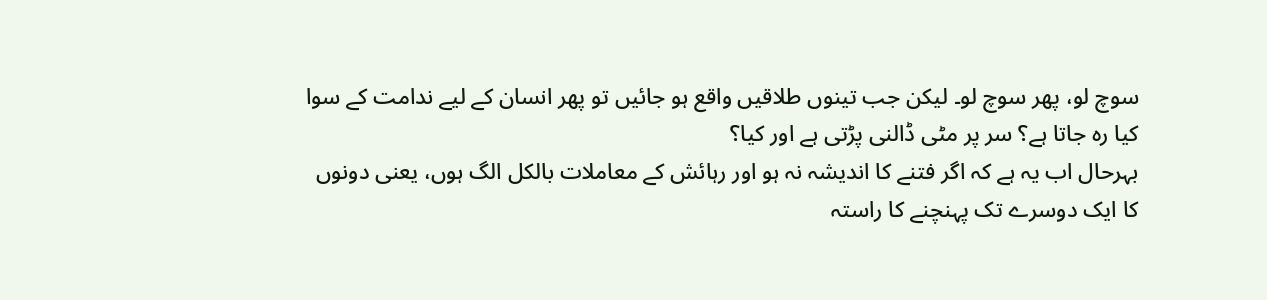سوچ لو، پھر سوچ لو۔ لیکن جب تینوں طلاقیں واقع ہو جائیں تو پھر انسان کے لیے ندامت کے سوا کیا رہ جاتا ہے؟ سر پر مٹی ڈالنی پڑتی ہے اور کیا؟
بہرحال اب یہ ہے کہ اگر فتنے کا اندیشہ نہ ہو اور رہائش کے معاملات بالکل الگ ہوں، یعنی دونوں کا ایک دوسرے تک پہنچنے کا راستہ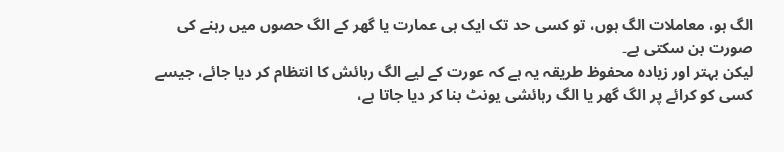الگ ہو، معاملات الگ ہوں، تو کسی حد تک ایک ہی عمارت یا گھر کے الگ حصوں میں رہنے کی صورت بن سکتی ہے۔
لیکن بہتر اور زیادہ محفوظ طریقہ یہ ہے کہ عورت کے لیے الگ رہائش کا انتظام کر دیا جائے، جیسے کسی کو کرائے پر الگ گھر یا الگ رہائشی یونٹ بنا کر دیا جاتا ہے،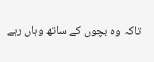تاکہ وہ بچوں کے ساتھ وہاں رہے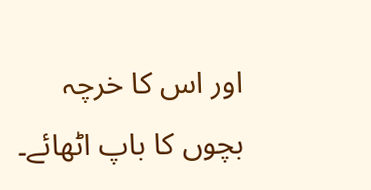اور اس کا خرچہ بچوں کا باپ اٹھائے۔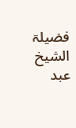فضیلۃ الشیخ عبد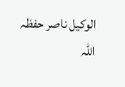الوکیل ناصر حفظہ اللہ